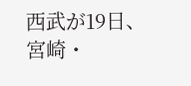西武が19日、宮崎・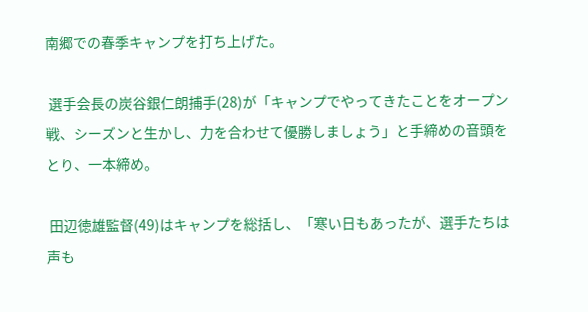南郷での春季キャンプを打ち上げた。

 選手会長の炭谷銀仁朗捕手(28)が「キャンプでやってきたことをオープン戦、シーズンと生かし、力を合わせて優勝しましょう」と手締めの音頭をとり、一本締め。

 田辺徳雄監督(49)はキャンプを総括し、「寒い日もあったが、選手たちは声も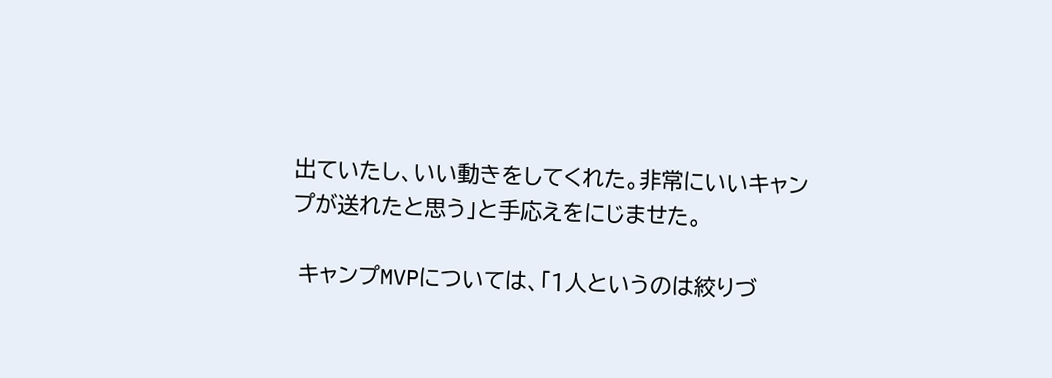出ていたし、いい動きをしてくれた。非常にいいキャンプが送れたと思う」と手応えをにじませた。

 キャンプMVPについては、「1人というのは絞りづ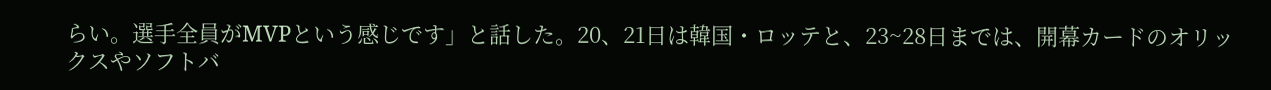らい。選手全員がMVPという感じです」と話した。20、21日は韓国・ロッテと、23~28日までは、開幕カードのオリックスやソフトバ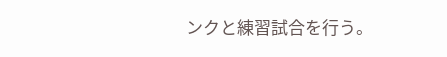ンクと練習試合を行う。